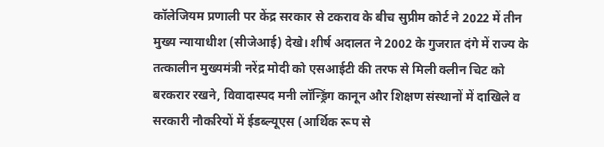कॉलेजियम प्रणाली पर केंद्र सरकार से टकराव के बीच सुप्रीम कोर्ट ने 2022 में तीन मुख्य न्यायाधीश (सीजेआई) देखे। शीर्ष अदालत ने 2002 के गुजरात दंगे में राज्य के तत्कालीन मुख्यमंत्री नरेंद्र मोदी को एसआईटी की तरफ से मिली क्लीन चिट को बरकरार रखने, विवादास्पद मनी लॉन्ड्रिंग कानून और शिक्षण संस्थानों में दाखिले व सरकारी नौकरियों में ईडब्ल्यूएस (आर्थिक रूप से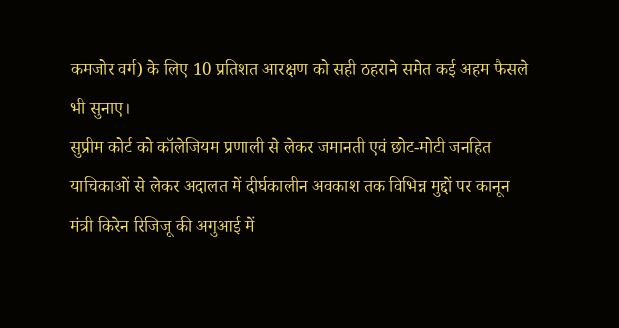कमजोर वर्ग) के लिए 10 प्रतिशत आरक्षण को सही ठहराने समेत कई अहम फैसले भी सुनाए।
सुप्रीम कोर्ट को कॉलेजियम प्रणाली से लेकर जमानती एवं छोट-मोटी जनहित याचिकाओं से लेकर अदालत में दीर्घकालीन अवकाश तक विभिन्न मुद्दों पर कानून मंत्री किरेन रिजिजू की अगुआई में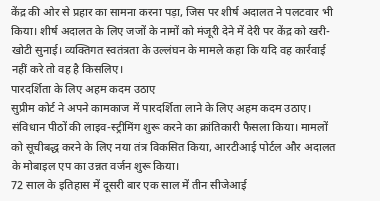केंद्र की ओर से प्रहार का सामना करना पड़ा, जिस पर शीर्ष अदालत ने पलटवार भी किया। शीर्ष अदालत के लिए जजों के नामों को मंजूरी देने में देरी पर केंद्र को खरी-खोटी सुनाई। व्यक्तिगत स्वतंत्रता के उल्लंघन के मामले कहा कि यदि वह कार्रवाई नहीं करे तो वह है किसलिए।
पारदर्शिता के लिए अहम कदम उठाए
सुप्रीम कोर्ट ने अपने कामकाज में पारदर्शिता लाने के लिए अहम कदम उठाए। संविधान पीठों की लाइव-स्ट्रीमिंग शुरू करने का क्रांतिकारी फैसला किया। मामलों को सूचीबद्ध करने के लिए नया तंत्र विकसित किया, आरटीआई पोर्टल और अदालत के मोबाइल एप का उन्नत वर्जन शुरू किया।
72 साल के इतिहास में दूसरी बार एक साल में तीन सीजेआई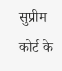सुप्रीम कोर्ट के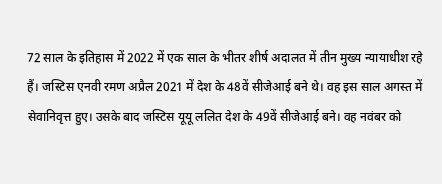72 साल के इतिहास में 2022 में एक साल के भीतर शीर्ष अदालत में तीन मुख्य न्यायाधीश रहे हैं। जस्टिस एनवी रमण अप्रैल 2021 में देश के 48वें सीजेआई बने थे। वह इस साल अगस्त में सेवानिवृत्त हुए। उसके बाद जस्टिस यूयू ललित देश के 49वें सीजेआई बने। वह नवंबर को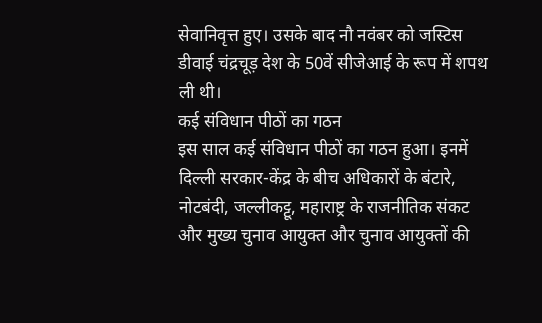सेवानिवृत्त हुए। उसके बाद नौ नवंबर को जस्टिस डीवाई चंद्रचूड़ देश के 50वें सीजेआई के रूप में शपथ ली थी।
कई संविधान पीठों का गठन
इस साल कई संविधान पीठों का गठन हुआ। इनमें दिल्ली सरकार-केंद्र के बीच अधिकारों के बंटारे, नोटबंदी, जल्लीकट्टू, महाराष्ट्र के राजनीतिक संकट और मुख्य चुनाव आयुक्त और चुनाव आयुक्तों की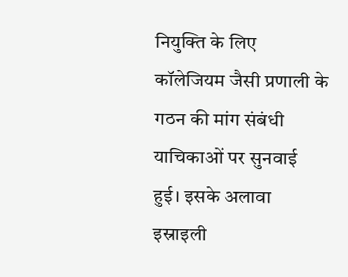नियुक्ति के लिए कॉलेजियम जैसी प्रणाली के गठन की मांग संबंधी याचिकाओं पर सुनवाई हुई। इसके अलावा इस्राइली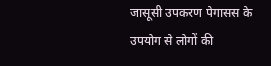जासूसी उपकरण पेगासस के उपयोग से लोगों की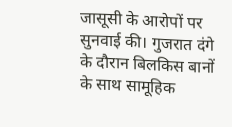जासूसी के आरोपों पर सुनवाई की। गुजरात दंगे के दौरान बिलकिस बानों के साथ सामूहिक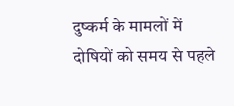दुष्कर्म के मामलों में दोषियों को समय से पहले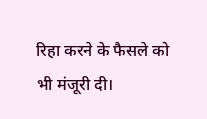रिहा करने के फैसले को भी मंजूरी दी।